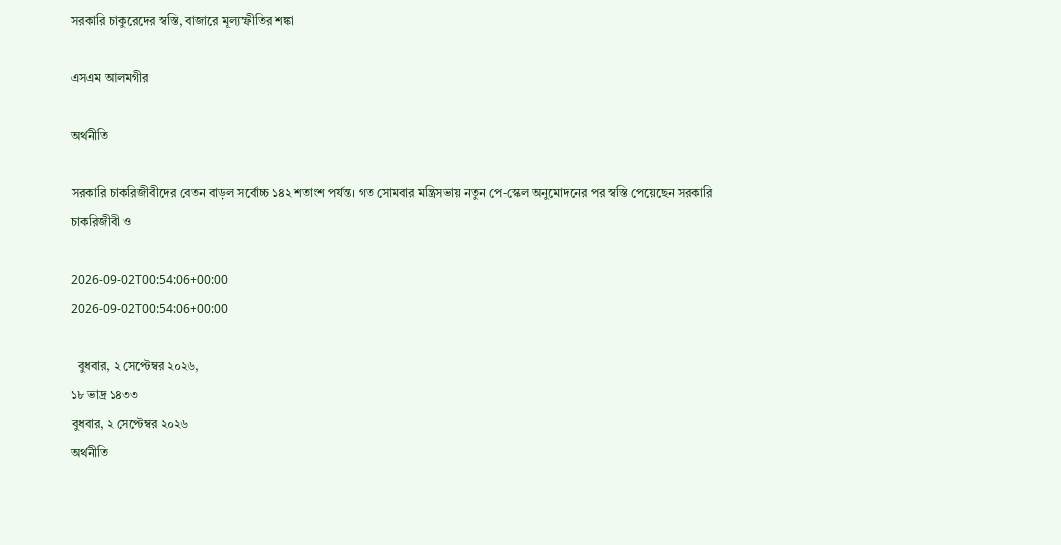সরকারি চাকুরেদের স্বস্তি, বাজারে মূল্যস্ফীতির শঙ্কা

এসএম আলমগীর

অর্থনীতি

সরকারি চাকরিজীবীদের বেতন বাড়ল সর্বোচ্চ ১৪২ শতাংশ পর্যন্ত। গত সোমবার মন্ত্রিসভায় নতুন পে-স্কেল অনুমোদনের পর স্বস্তি পেয়েছেন সরকারি চাকরিজীবী ও

2026-09-02T00:54:06+00:00
2026-09-02T00:54:06+00:00

  বুধবার, ২ সেপ্টেম্বর ২০২৬,
১৮ ভাদ্র ১৪৩৩
বুধবার, ২ সেপ্টেম্বর ২০২৬
অর্থনীতি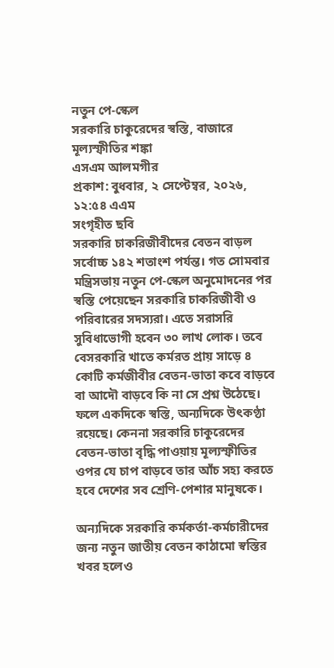নতুন পে-স্কেল
সরকারি চাকুরেদের স্বস্তি, বাজারে মূল্যস্ফীতির শঙ্কা
এসএম আলমগীর
প্রকাশ: বুধবার, ২ সেপ্টেম্বর, ২০২৬, ১২:৫৪ এএম
সংগৃহীত ছবি
সরকারি চাকরিজীবীদের বেতন বাড়ল সর্বোচ্চ ১৪২ শতাংশ পর্যন্ত। গত সোমবার মন্ত্রিসভায় নতুন পে-স্কেল অনুমোদনের পর স্বস্তি পেয়েছেন সরকারি চাকরিজীবী ও পরিবারের সদস্যরা। এতে সরাসরি সুবিধাভোগী হবেন ৩০ লাখ লোক। তবে বেসরকারি খাতে কর্মরত প্রায় সাড়ে ৪ কোটি কর্মজীবীর বেতন-ভাতা কবে বাড়বে বা আদৌ বাড়বে কি না সে প্রশ্ন উঠেছে। ফলে একদিকে স্বস্তি, অন্যদিকে উৎকণ্ঠা রয়েছে। কেননা সরকারি চাকুরেদের বেতন-ভাতা বৃদ্ধি পাওয়ায় মূল্যস্ফীতির ওপর যে চাপ বাড়বে তার আঁচ সহ্য করতে হবে দেশের সব শ্রেণি-পেশার মানুষকে।

অন্যদিকে সরকারি কর্মকর্তা-কর্মচারীদের জন্য নতুন জাতীয় বেতন কাঠামো স্বস্তির খবর হলেও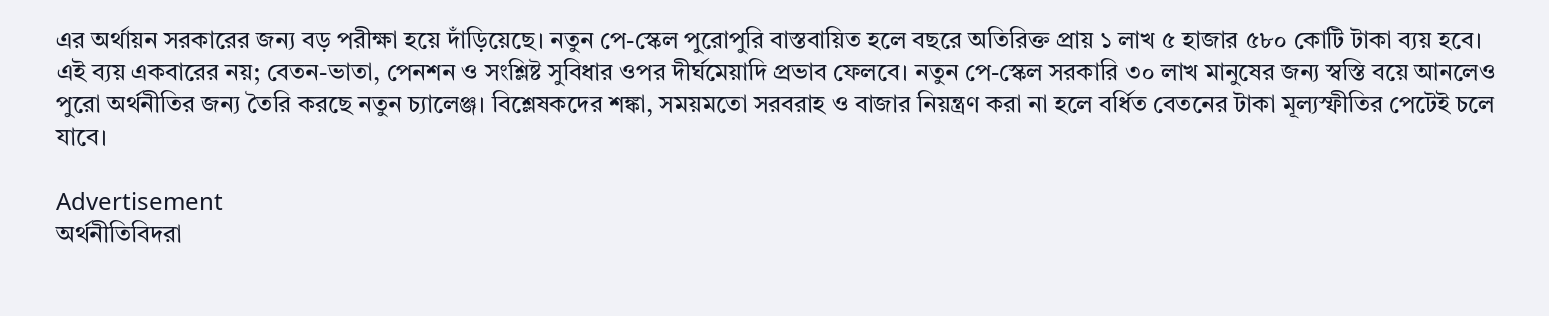এর অর্থায়ন সরকারের জন্য বড় পরীক্ষা হয়ে দাঁড়িয়েছে। নতুন পে-স্কেল পুরোপুরি বাস্তবায়িত হলে বছরে অতিরিক্ত প্রায় ১ লাখ ৫ হাজার ৫৮০ কোটি টাকা ব্যয় হবে। এই ব্যয় একবারের নয়; বেতন-ভাতা, পেনশন ও সংশ্লিষ্ট সুবিধার ওপর দীর্ঘমেয়াদি প্রভাব ফেলবে। নতুন পে-স্কেল সরকারি ৩০ লাখ মানুষের জন্য স্বস্তি বয়ে আনলেও পুরো অর্থনীতির জন্য তৈরি করছে নতুন চ্যালেঞ্জ। বিশ্লেষকদের শঙ্কা, সময়মতো সরবরাহ ও বাজার নিয়ন্ত্রণ করা না হলে বর্ধিত বেতনের টাকা মূল্যস্ফীতির পেটেই চলে যাবে।

Advertisement
অর্থনীতিবিদরা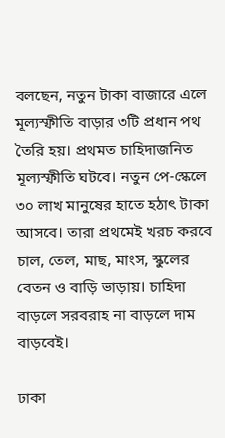বলছেন, নতুন টাকা বাজারে এলে মূল্যস্ফীতি বাড়ার ৩টি প্রধান পথ তৈরি হয়। প্রথমত চাহিদাজনিত মূল্যস্ফীতি ঘটবে। নতুন পে-স্কেলে ৩০ লাখ মানুষের হাতে হঠাৎ টাকা আসবে। তারা প্রথমেই খরচ করবে চাল, তেল, মাছ, মাংস, স্কুলের বেতন ও বাড়ি ভাড়ায়। চাহিদা বাড়লে সরবরাহ না বাড়লে দাম বাড়বেই।

ঢাকা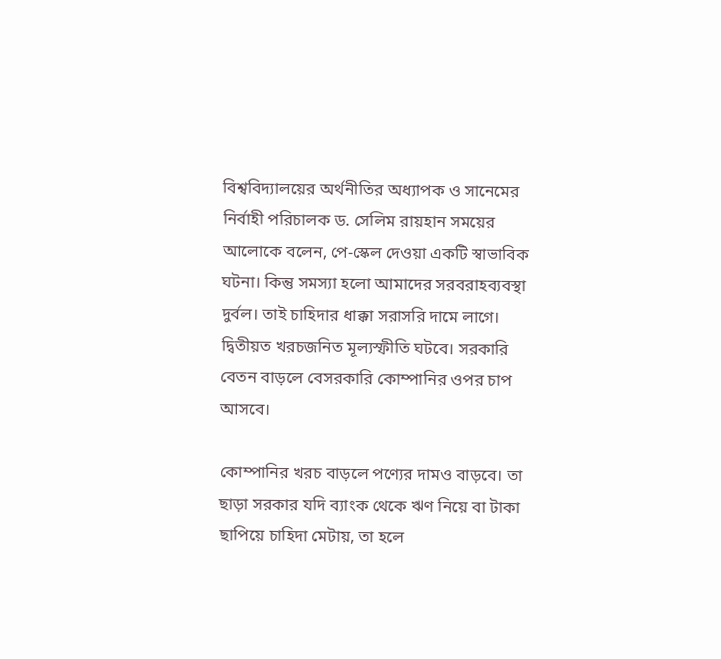বিশ্ববিদ্যালয়ের অর্থনীতির অধ্যাপক ও সানেমের নির্বাহী পরিচালক ড. সেলিম রায়হান সময়ের আলোকে বলেন, পে-স্কেল দেওয়া একটি স্বাভাবিক ঘটনা। কিন্তু সমস্যা হলো আমাদের সরবরাহব্যবস্থা দুর্বল। তাই চাহিদার ধাক্কা সরাসরি দামে লাগে। দ্বিতীয়ত খরচজনিত মূল্যস্ফীতি ঘটবে। সরকারি বেতন বাড়লে বেসরকারি কোম্পানির ওপর চাপ আসবে।

কোম্পানির খরচ বাড়লে পণ্যের দামও বাড়বে। তা ছাড়া সরকার যদি ব্যাংক থেকে ঋণ নিয়ে বা টাকা ছাপিয়ে চাহিদা মেটায়, তা হলে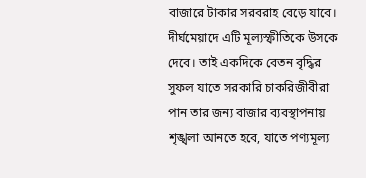বাজারে টাকার সরবরাহ বেড়ে যাবে। দীর্ঘমেয়াদে এটি মূল্যস্ফীতিকে উসকে দেবে। তাই একদিকে বেতন বৃদ্ধির সুফল যাতে সরকারি চাকরিজীবীরা পান তার জন্য বাজার ব্যবস্থাপনায় শৃঙ্খলা আনতে হবে, যাতে পণ্যমূল্য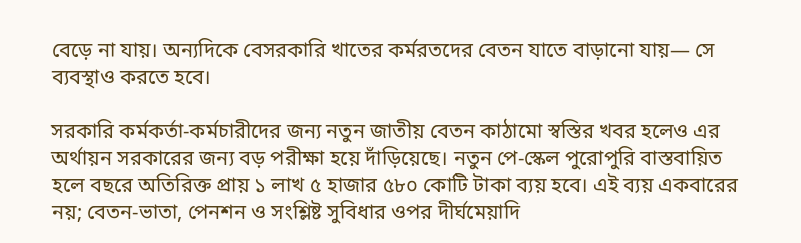বেড়ে না যায়। অন্যদিকে বেসরকারি খাতের কর্মরতদের বেতন যাতে বাড়ানো যায়— সে ব্যবস্থাও করতে হবে।

সরকারি কর্মকর্তা-কর্মচারীদের জন্য নতুন জাতীয় বেতন কাঠামো স্বস্তির খবর হলেও এর অর্থায়ন সরকারের জন্য বড় পরীক্ষা হয়ে দাঁড়িয়েছে। নতুন পে-স্কেল পুরোপুরি বাস্তবায়িত হলে বছরে অতিরিক্ত প্রায় ১ লাখ ৫ হাজার ৫৮০ কোটি টাকা ব্যয় হবে। এই ব্যয় একবারের নয়; বেতন-ভাতা, পেনশন ও সংশ্লিষ্ট সুবিধার ওপর দীর্ঘমেয়াদি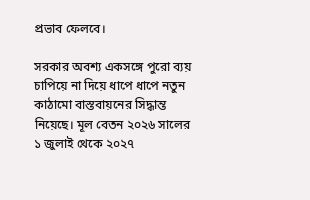প্রভাব ফেলবে।

সরকার অবশ্য একসঙ্গে পুরো ব্যয় চাপিয়ে না দিয়ে ধাপে ধাপে নতুন কাঠামো বাস্তবায়নের সিদ্ধান্ত নিয়েছে। মূল বেতন ২০২৬ সালের ১ জুলাই থেকে ২০২৭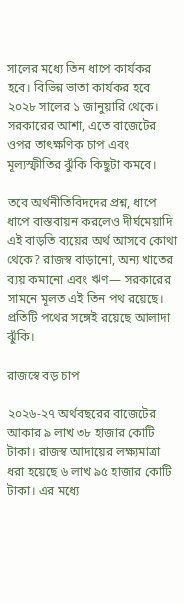সালের মধ্যে তিন ধাপে কার্যকর হবে। বিভিন্ন ভাতা কার্যকর হবে ২০২৮ সালের ১ জানুয়ারি থেকে। সরকারের আশা, এতে বাজেটের ওপর তাৎক্ষণিক চাপ এবং মূল্যস্ফীতির ঝুঁকি কিছুটা কমবে।

তবে অর্থনীতিবিদদের প্রশ্ন, ধাপে ধাপে বাস্তবায়ন করলেও দীর্ঘমেয়াদি এই বাড়তি ব্যয়ের অর্থ আসবে কোথা থেকে? রাজস্ব বাড়ানো, অন্য খাতের ব্যয় কমানো এবং ঋণ— সরকারের সামনে মূলত এই তিন পথ রয়েছে। প্রতিটি পথের সঙ্গেই রয়েছে আলাদা ঝুঁকি।

রাজস্বে বড় চাপ

২০২৬-২৭ অর্থবছরের বাজেটের আকার ৯ লাখ ৩৮ হাজার কোটি টাকা। রাজস্ব আদায়ের লক্ষ্যমাত্রা ধরা হয়েছে ৬ লাখ ৯৫ হাজার কোটি টাকা। এর মধ্যে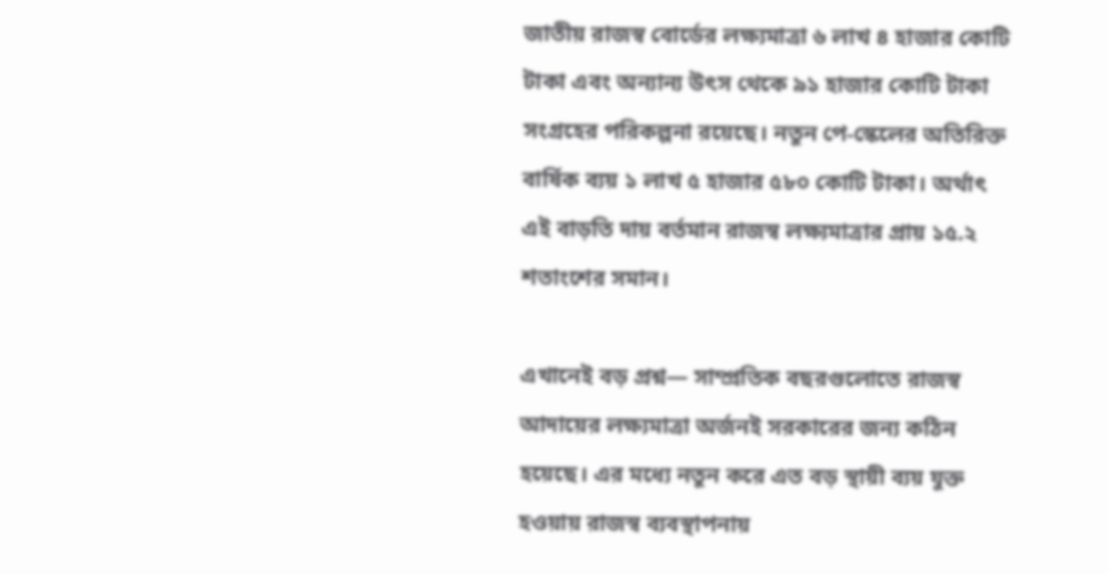জাতীয় রাজস্ব বোর্ডের লক্ষ্যমাত্রা ৬ লাখ ৪ হাজার কোটি টাকা এবং অন্যান্য উৎস থেকে ৯১ হাজার কোটি টাকা সংগ্রহের পরিকল্পনা রয়েছে। নতুন পে-স্কেলের অতিরিক্ত বার্ষিক ব্যয় ১ লাখ ৫ হাজার ৫৮০ কোটি টাকা। অর্থাৎ এই বাড়তি দায় বর্তমান রাজস্ব লক্ষ্যমাত্রার প্রায় ১৫.২ শতাংশের সমান।

এখানেই বড় প্রশ্ন— সাম্প্রতিক বছরগুলোতে রাজস্ব আদায়ের লক্ষ্যমাত্রা অর্জনই সরকারের জন্য কঠিন হয়েছে। এর মধ্যে নতুন করে এত বড় স্থায়ী ব্যয় যুক্ত হওয়ায় রাজস্ব ব্যবস্থাপনায়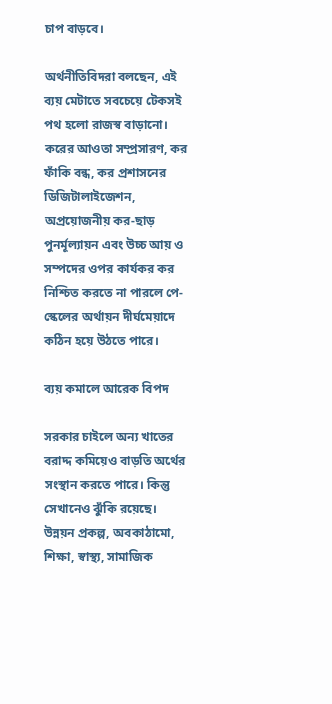চাপ বাড়বে।

অর্থনীতিবিদরা বলছেন, এই ব্যয় মেটাতে সবচেয়ে টেকসই পথ হলো রাজস্ব বাড়ানো। করের আওতা সম্প্রসারণ, কর ফাঁকি বন্ধ, কর প্রশাসনের ডিজিটালাইজেশন, অপ্রয়োজনীয় কর-ছাড় পুনর্মূল্যায়ন এবং উচ্চ আয় ও সম্পদের ওপর কার্যকর কর নিশ্চিত করতে না পারলে পে-স্কেলের অর্থায়ন দীর্ঘমেয়াদে কঠিন হয়ে উঠতে পারে।

ব্যয় কমালে আরেক বিপদ

সরকার চাইলে অন্য খাতের বরাদ্দ কমিয়েও বাড়তি অর্থের সংস্থান করতে পারে। কিন্তু সেখানেও ঝুঁকি রয়েছে। উন্নয়ন প্রকল্প, অবকাঠামো, শিক্ষা, স্বাস্থ্য, সামাজিক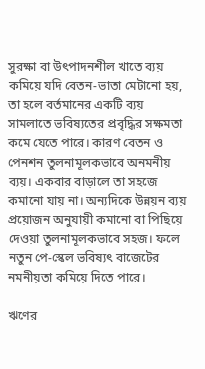সুরক্ষা বা উৎপাদনশীল খাতে ব্যয় কমিয়ে যদি বেতন-ভাতা মেটানো হয়, তা হলে বর্তমানের একটি ব্যয় সামলাতে ভবিষ্যতের প্রবৃদ্ধির সক্ষমতা কমে যেতে পারে। কারণ বেতন ও পেনশন তুলনামূলকভাবে অনমনীয় ব্যয়। একবার বাড়ালে তা সহজে কমানো যায় না। অন্যদিকে উন্নয়ন ব্যয় প্রয়োজন অনুযায়ী কমানো বা পিছিয়ে দেওয়া তুলনামূলকভাবে সহজ। ফলে নতুন পে-স্কেল ভবিষ্যৎ বাজেটের নমনীয়তা কমিয়ে দিতে পারে।

ঋণের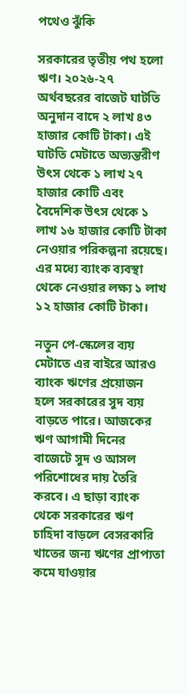পথেও ঝুঁকি

সরকারের তৃতীয় পথ হলো ঋণ। ২০২৬-২৭ অর্থবছরের বাজেট ঘাটতি অনুদান বাদে ২ লাখ ৪৩ হাজার কোটি টাকা। এই ঘাটতি মেটাতে অভ্যন্তরীণ উৎস থেকে ১ লাখ ২৭ হাজার কোটি এবং বৈদেশিক উৎস থেকে ১ লাখ ১৬ হাজার কোটি টাকা নেওয়ার পরিকল্পনা রয়েছে। এর মধ্যে ব্যাংক ব্যবস্থা থেকে নেওয়ার লক্ষ্য ১ লাখ ১২ হাজার কোটি টাকা।

নতুন পে-স্কেলের ব্যয় মেটাতে এর বাইরে আরও ব্যাংক ঋণের প্রয়োজন হলে সরকারের সুদ ব্যয় বাড়তে পারে। আজকের ঋণ আগামী দিনের বাজেটে সুদ ও আসল পরিশোধের দায় তৈরি করবে। এ ছাড়া ব্যাংক থেকে সরকারের ঋণ চাহিদা বাড়লে বেসরকারি খাতের জন্য ঋণের প্রাপ্যতা কমে যাওয়ার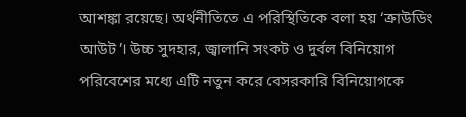আশঙ্কা রয়েছে। অর্থনীতিতে এ পরিস্থিতিকে বলা হয় ‘ক্রাউডিং আউট’। উচ্চ সুদহার, জ্বালানি সংকট ও দুর্বল বিনিয়োগ পরিবেশের মধ্যে এটি নতুন করে বেসরকারি বিনিয়োগকে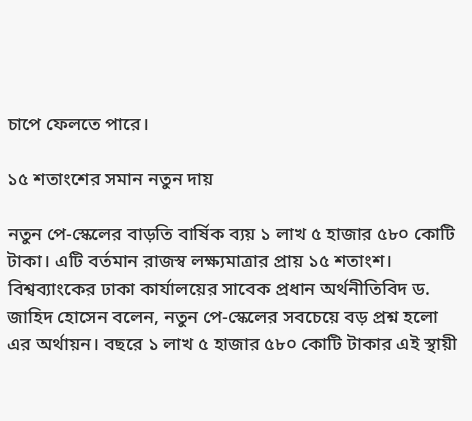চাপে ফেলতে পারে।

১৫ শতাংশের সমান নতুন দায়

নতুন পে-স্কেলের বাড়তি বার্ষিক ব্যয় ১ লাখ ৫ হাজার ৫৮০ কোটি টাকা। এটি বর্তমান রাজস্ব লক্ষ্যমাত্রার প্রায় ১৫ শতাংশ। বিশ্বব্যাংকের ঢাকা কার্যালয়ের সাবেক প্রধান অর্থনীতিবিদ ড. জাহিদ হোসেন বলেন, নতুন পে-স্কেলের সবচেয়ে বড় প্রশ্ন হলো এর অর্থায়ন। বছরে ১ লাখ ৫ হাজার ৫৮০ কোটি টাকার এই স্থায়ী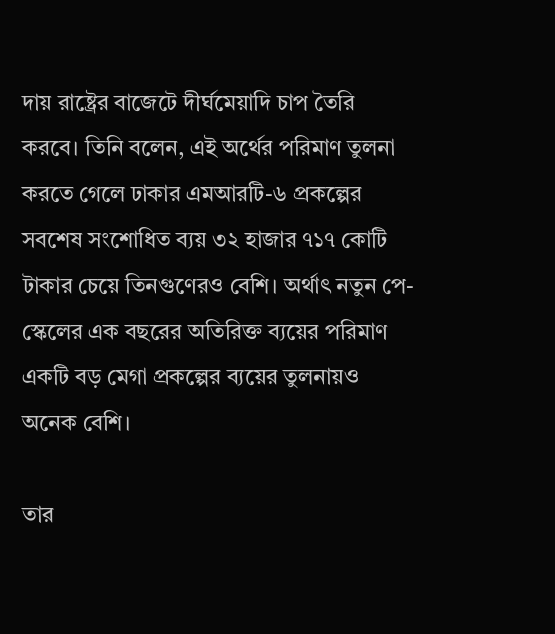দায় রাষ্ট্রের বাজেটে দীর্ঘমেয়াদি চাপ তৈরি করবে। তিনি বলেন, এই অর্থের পরিমাণ তুলনা করতে গেলে ঢাকার এমআরটি-৬ প্রকল্পের সবশেষ সংশোধিত ব্যয় ৩২ হাজার ৭১৭ কোটি টাকার চেয়ে তিনগুণেরও বেশি। অর্থাৎ নতুন পে-স্কেলের এক বছরের অতিরিক্ত ব্যয়ের পরিমাণ একটি বড় মেগা প্রকল্পের ব্যয়ের তুলনায়ও অনেক বেশি।

তার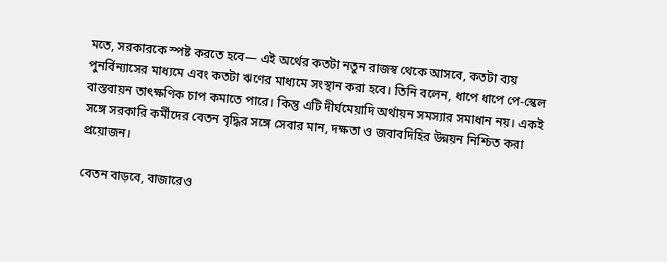মতে, সরকারকে স্পষ্ট করতে হবে— এই অর্থের কতটা নতুন রাজস্ব থেকে আসবে, কতটা ব্যয় পুনর্বিন্যাসের মাধ্যমে এবং কতটা ঋণের মাধ্যমে সংস্থান করা হবে। তিনি বলেন, ধাপে ধাপে পে-স্কেল বাস্তবায়ন তাৎক্ষণিক চাপ কমাতে পারে। কিন্তু এটি দীর্ঘমেয়াদি অর্থায়ন সমস্যার সমাধান নয়। একই সঙ্গে সরকারি কর্মীদের বেতন বৃদ্ধির সঙ্গে সেবার মান, দক্ষতা ও জবাবদিহির উন্নয়ন নিশ্চিত করা প্রয়োজন।

বেতন বাড়বে, বাজারেও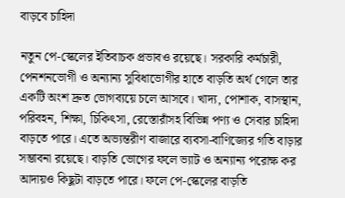বাড়বে চাহিদা

নতুন পে-স্কেলের ইতিবাচক প্রভাবও রয়েছে। সরকারি কর্মচারী, পেনশনভোগী ও অন্যান্য সুবিধাভোগীর হাতে বাড়তি অর্থ গেলে তার একটি অংশ দ্রুত ভোগব্যয়ে চলে আসবে। খাদ্য, পোশাক, বাসস্থান, পরিবহন, শিক্ষা, চিকিৎসা, রেস্তোরাঁসহ বিভিন্ন পণ্য ও সেবার চাহিদা বাড়তে পারে। এতে অভ্যন্তরীণ বাজারে ব্যবসা-বাণিজ্যের গতি বাড়ার সম্ভাবনা রয়েছে। বাড়তি ভোগের ফলে ভ্যাট ও অন্যান্য পরোক্ষ কর আদায়ও কিছুটা বাড়তে পারে। ফলে পে-স্কেলের বাড়তি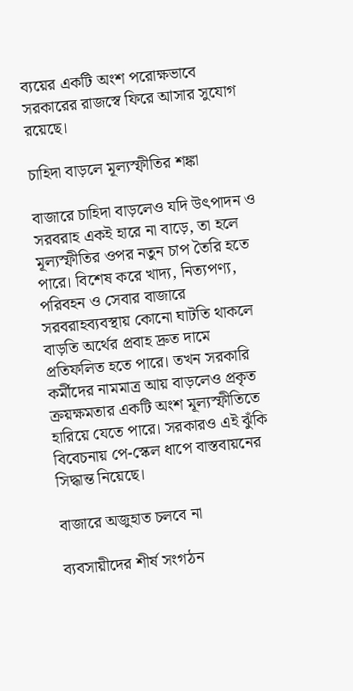ব্যয়ের একটি অংশ পরোক্ষভাবে সরকারের রাজস্বে ফিরে আসার সুযোগ রয়েছে।

চাহিদা বাড়লে মূল্যস্ফীতির শঙ্কা

বাজারে চাহিদা বাড়লেও যদি উৎপাদন ও সরবরাহ একই হারে না বাড়ে, তা হলে মূল্যস্ফীতির ওপর নতুন চাপ তৈরি হতে পারে। বিশেষ করে খাদ্য, নিত্যপণ্য, পরিবহন ও সেবার বাজারে সরবরাহব্যবস্থায় কোনো ঘাটতি থাকলে বাড়তি অর্থের প্রবাহ দ্রুত দামে প্রতিফলিত হতে পারে। তখন সরকারি কর্মীদের নামমাত্র আয় বাড়লেও প্রকৃত ক্রয়ক্ষমতার একটি অংশ মূল্যস্ফীতিতে হারিয়ে যেতে পারে। সরকারও এই ঝুঁকি বিবেচনায় পে-স্কেল ধাপে বাস্তবায়নের সিদ্ধান্ত নিয়েছে।

বাজারে অজুহাত চলবে না

ব্যবসায়ীদের শীর্ষ সংগঠন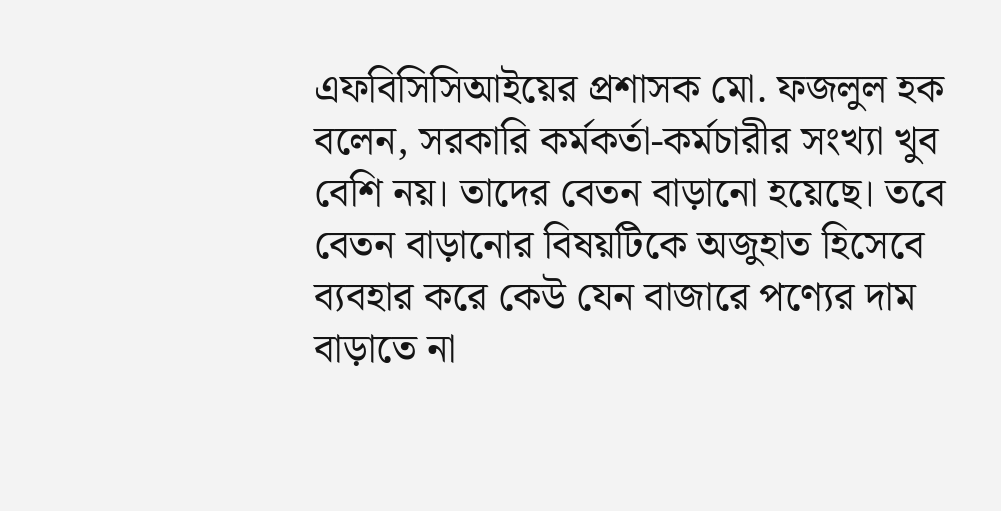এফবিসিসিআইয়ের প্রশাসক মো. ফজলুল হক বলেন, সরকারি কর্মকর্তা-কর্মচারীর সংখ্যা খুব বেশি নয়। তাদের বেতন বাড়ানো হয়েছে। তবে বেতন বাড়ানোর বিষয়টিকে অজুহাত হিসেবে ব্যবহার করে কেউ যেন বাজারে পণ্যের দাম বাড়াতে না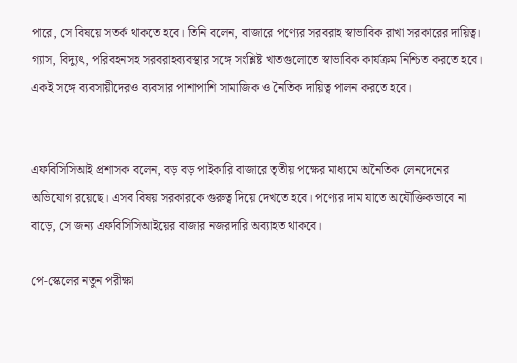পারে, সে বিষয়ে সতর্ক থাকতে হবে। তিনি বলেন, বাজারে পণ্যের সরবরাহ স্বাভাবিক রাখা সরকারের দায়িত্ব। গ্যাস, বিদ্যুৎ, পরিবহনসহ সরবরাহব্যবস্থার সঙ্গে সংশ্লিষ্ট খাতগুলোতে স্বাভাবিক কার্যক্রম নিশ্চিত করতে হবে। একই সঙ্গে ব্যবসায়ীদেরও ব্যবসার পাশাপাশি সামাজিক ও নৈতিক দায়িত্ব পালন করতে হবে।


এফবিসিসিআই প্রশাসক বলেন, বড় বড় পাইকারি বাজারে তৃতীয় পক্ষের মাধ্যমে অনৈতিক লেনদেনের অভিযোগ রয়েছে। এসব বিষয় সরকারকে গুরুত্ব দিয়ে দেখতে হবে। পণ্যের দাম যাতে অযৌক্তিকভাবে না বাড়ে, সে জন্য এফবিসিসিআইয়ের বাজার নজরদারি অব্যাহত থাকবে।

পে-স্কেলের নতুন পরীক্ষা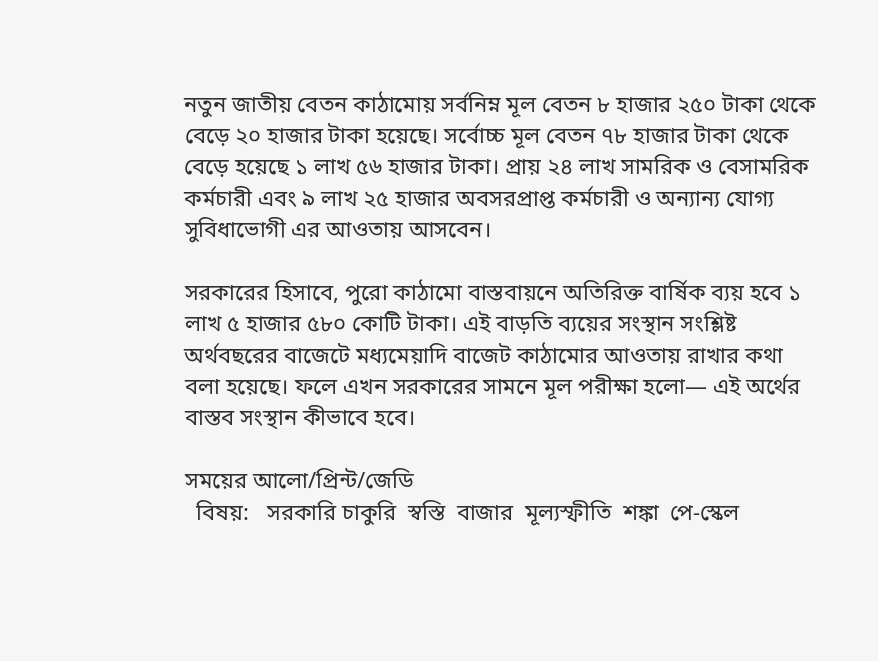নতুন জাতীয় বেতন কাঠামোয় সর্বনিম্ন মূল বেতন ৮ হাজার ২৫০ টাকা থেকে বেড়ে ২০ হাজার টাকা হয়েছে। সর্বোচ্চ মূল বেতন ৭৮ হাজার টাকা থেকে বেড়ে হয়েছে ১ লাখ ৫৬ হাজার টাকা। প্রায় ২৪ লাখ সামরিক ও বেসামরিক কর্মচারী এবং ৯ লাখ ২৫ হাজার অবসরপ্রাপ্ত কর্মচারী ও অন্যান্য যোগ্য সুবিধাভোগী এর আওতায় আসবেন।

সরকারের হিসাবে, পুরো কাঠামো বাস্তবায়নে অতিরিক্ত বার্ষিক ব্যয় হবে ১ লাখ ৫ হাজার ৫৮০ কোটি টাকা। এই বাড়তি ব্যয়ের সংস্থান সংশ্লিষ্ট অর্থবছরের বাজেটে মধ্যমেয়াদি বাজেট কাঠামোর আওতায় রাখার কথা বলা হয়েছে। ফলে এখন সরকারের সামনে মূল পরীক্ষা হলো— এই অর্থের বাস্তব সংস্থান কীভাবে হবে।

সময়ের আলো/প্রিন্ট/জেডি
  বিষয়:   সরকারি চাকুরি  স্বস্তি  বাজার  মূল্যস্ফীতি  শঙ্কা  পে-স্কেল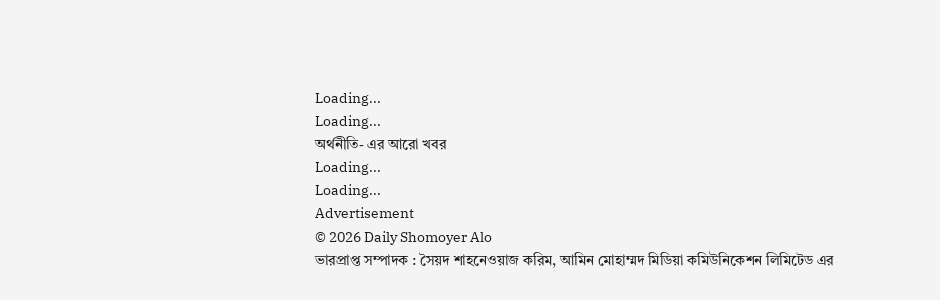Loading...
Loading...
অর্থনীতি- এর আরো খবর
Loading...
Loading...
Advertisement
© 2026 Daily Shomoyer Alo
ভারপ্রাপ্ত সম্পাদক : সৈয়দ শাহনেওয়াজ করিম, আমিন মোহাম্মদ মিডিয়া কমিউনিকেশন লিমিটেড এর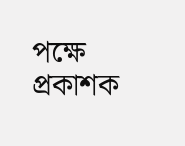পক্ষে প্রকাশক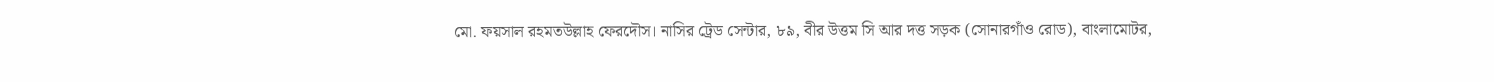মো. ফয়সাল রহমতউল্লাহ ফেরদৌস। নাসির ট্রেড সেন্টার, ৮৯, বীর উত্তম সি আর দত্ত সড়ক (সোনারগাঁও রোড), বাংলামোটর,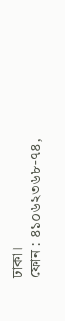ঢাকা।
ফোন : ৪১০৬২৩৬৮-৭৪,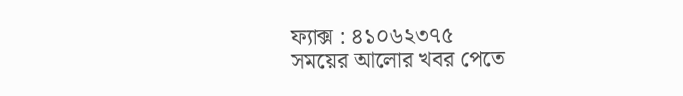ফ্যাক্স : ৪১০৬২৩৭৫
সময়ের আলোর খবর পেতে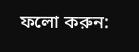ফলো করুন: